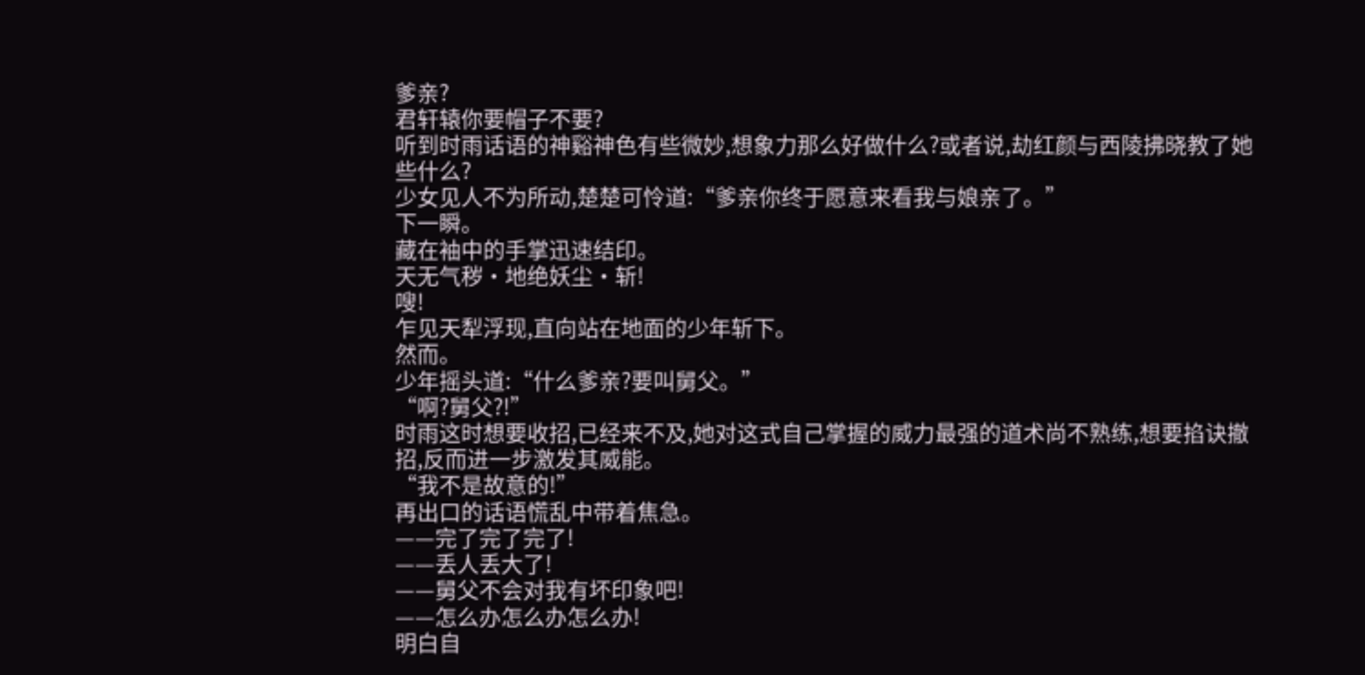爹亲?
君轩辕你要帽子不要?
听到时雨话语的神谿神色有些微妙,想象力那么好做什么?或者说,劫红颜与西陵拂晓教了她些什么?
少女见人不为所动,楚楚可怜道:“爹亲你终于愿意来看我与娘亲了。”
下一瞬。
藏在袖中的手掌迅速结印。
天无气秽·地绝妖尘·斩!
嗖!
乍见天犁浮现,直向站在地面的少年斩下。
然而。
少年摇头道:“什么爹亲?要叫舅父。”
“啊?舅父?!”
时雨这时想要收招,已经来不及,她对这式自己掌握的威力最强的道术尚不熟练,想要掐诀撤招,反而进一步激发其威能。
“我不是故意的!”
再出口的话语慌乱中带着焦急。
——完了完了完了!
——丢人丢大了!
——舅父不会对我有坏印象吧!
——怎么办怎么办怎么办!
明白自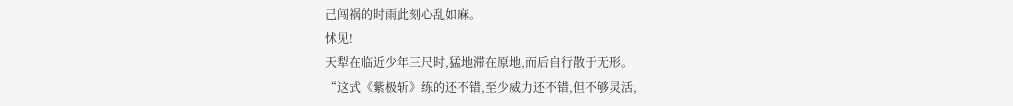己闯祸的时雨此刻心乱如麻。
怵见!
天犁在临近少年三尺时,猛地滞在原地,而后自行散于无形。
“这式《紫极斩》练的还不错,至少威力还不错,但不够灵活,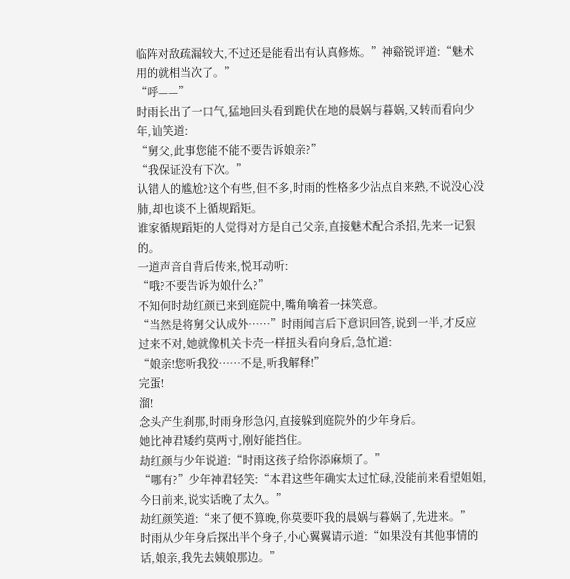临阵对敌疏漏较大,不过还是能看出有认真修炼。”神谿锐评道:“魅术用的就相当次了。”
“呼——”
时雨长出了一口气,猛地回头看到跪伏在地的晨娲与暮娲,又转而看向少年,讪笑道:
“舅父,此事您能不能不要告诉娘亲?”
“我保证没有下次。”
认错人的尴尬?这个有些,但不多,时雨的性格多少沾点自来熟,不说没心没肺,却也谈不上循规蹈矩。
谁家循规蹈矩的人觉得对方是自己父亲,直接魅术配合杀招,先来一记狠的。
一道声音自背后传来,悦耳动听:
“哦?不要告诉为娘什么?”
不知何时劫红颜已来到庭院中,嘴角噙着一抹笑意。
“当然是将舅父认成外……”时雨闻言后下意识回答,说到一半,才反应过来不对,她就像机关卡壳一样扭头看向身后,急忙道:
“娘亲!您听我狡……不是,听我解释!”
完蛋!
溜!
念头产生刹那,时雨身形急闪,直接躲到庭院外的少年身后。
她比神君矮约莫两寸,刚好能挡住。
劫红颜与少年说道:“时雨这孩子给你添麻烦了。”
“哪有?”少年神君轻笑:“本君这些年确实太过忙碌,没能前来看望姐姐,今日前来,说实话晚了太久。”
劫红颜笑道:“来了便不算晚,你莫要吓我的晨娲与暮娲了,先进来。”
时雨从少年身后探出半个身子,小心翼翼请示道:“如果没有其他事情的话,娘亲,我先去姨娘那边。”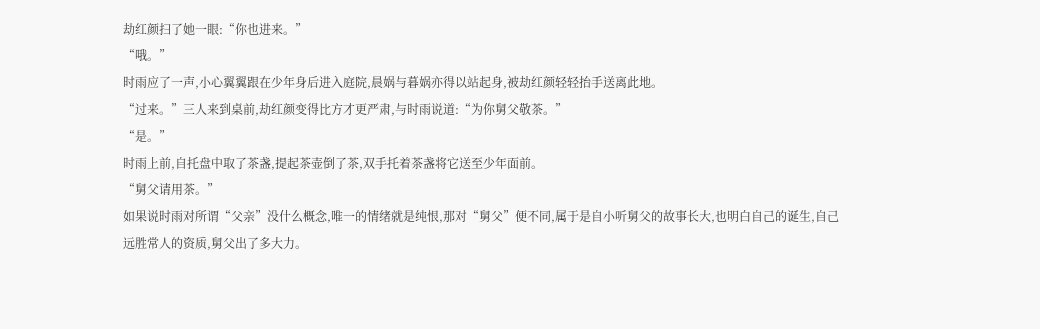劫红颜扫了她一眼:“你也进来。”
“哦。”
时雨应了一声,小心翼翼跟在少年身后进入庭院,晨娲与暮娲亦得以站起身,被劫红颜轻轻抬手送离此地。
“过来。”三人来到桌前,劫红颜变得比方才更严肃,与时雨说道:“为你舅父敬茶。”
“是。”
时雨上前,自托盘中取了茶盏,提起茶壶倒了茶,双手托着茶盏将它送至少年面前。
“舅父请用茶。”
如果说时雨对所谓“父亲”没什么概念,唯一的情绪就是纯恨,那对“舅父”便不同,属于是自小听舅父的故事长大,也明白自己的诞生,自己远胜常人的资质,舅父出了多大力。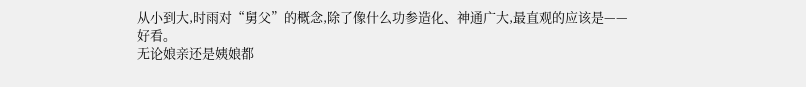从小到大,时雨对“舅父”的概念,除了像什么功参造化、神通广大,最直观的应该是——
好看。
无论娘亲还是姨娘都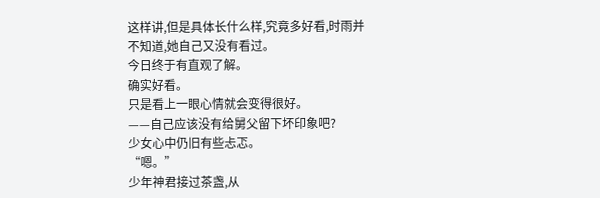这样讲,但是具体长什么样,究竟多好看,时雨并不知道,她自己又没有看过。
今日终于有直观了解。
确实好看。
只是看上一眼心情就会变得很好。
——自己应该没有给舅父留下坏印象吧?
少女心中仍旧有些忐忑。
“嗯。”
少年神君接过茶盏,从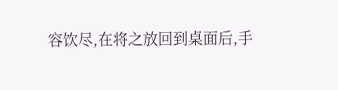容饮尽,在将之放回到桌面后,手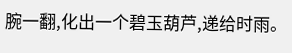腕一翻,化出一个碧玉葫芦,递给时雨。